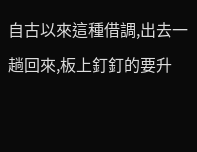自古以來這種借調,出去一趟回來,板上釘釘的要升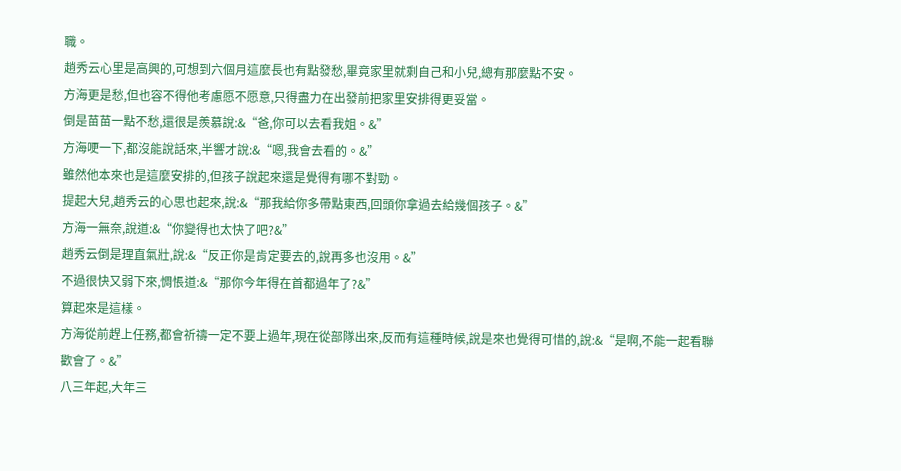職。
趙秀云心里是高興的,可想到六個月這麼長也有點發愁,畢竟家里就剩自己和小兒,總有那麼點不安。
方海更是愁,但也容不得他考慮愿不愿意,只得盡力在出發前把家里安排得更妥當。
倒是苗苗一點不愁,還很是羨慕說:&“爸,你可以去看我姐。&”
方海哽一下,都沒能說話來,半響才說:&“嗯,我會去看的。&”
雖然他本來也是這麼安排的,但孩子說起來還是覺得有哪不對勁。
提起大兒,趙秀云的心思也起來,說:&“那我給你多帶點東西,回頭你拿過去給幾個孩子。&”
方海一無奈,說道:&“你變得也太快了吧?&”
趙秀云倒是理直氣壯,說:&“反正你是肯定要去的,說再多也沒用。&”
不過很快又弱下來,惆悵道:&“那你今年得在首都過年了?&”
算起來是這樣。
方海從前趕上任務,都會祈禱一定不要上過年,現在從部隊出來,反而有這種時候,說是來也覺得可惜的,說:&“是啊,不能一起看聯歡會了。&”
八三年起,大年三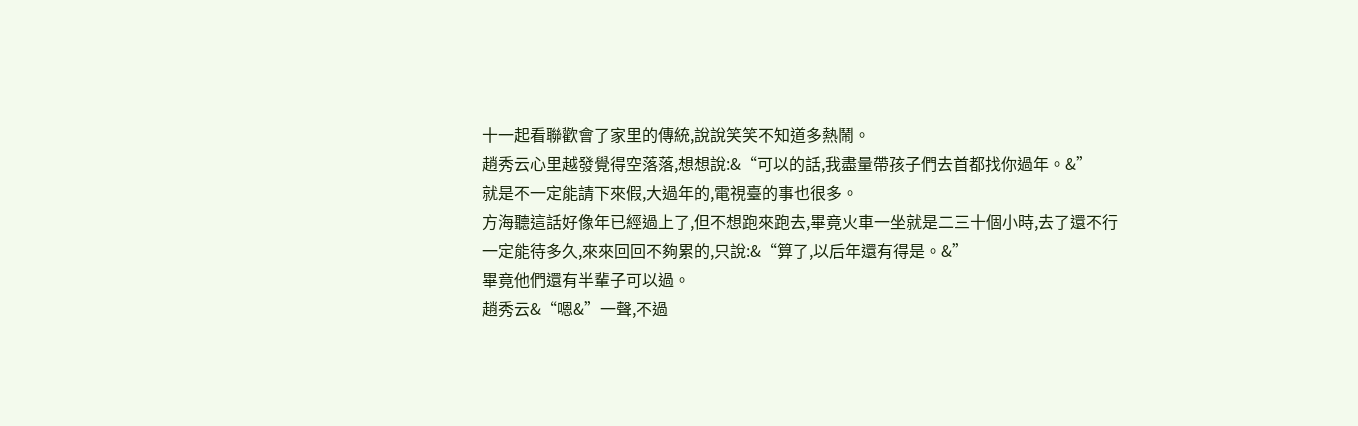十一起看聯歡會了家里的傳統,說說笑笑不知道多熱鬧。
趙秀云心里越發覺得空落落,想想說:&“可以的話,我盡量帶孩子們去首都找你過年。&”
就是不一定能請下來假,大過年的,電視臺的事也很多。
方海聽這話好像年已經過上了,但不想跑來跑去,畢竟火車一坐就是二三十個小時,去了還不行一定能待多久,來來回回不夠累的,只說:&“算了,以后年還有得是。&”
畢竟他們還有半輩子可以過。
趙秀云&“嗯&”一聲,不過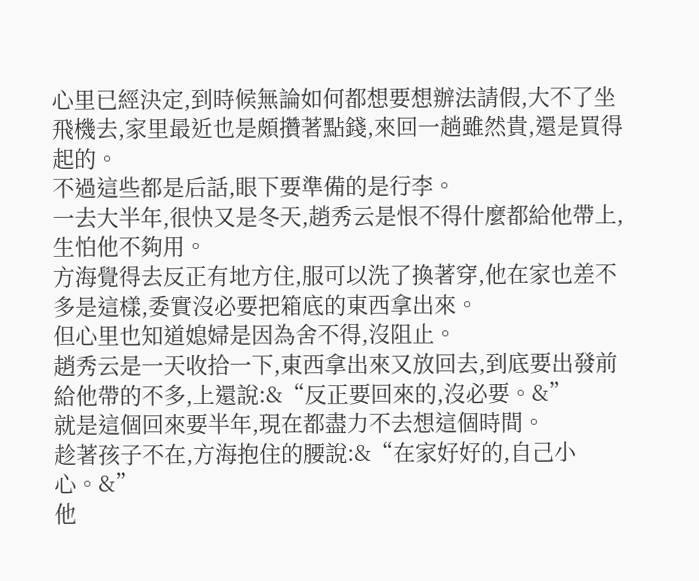心里已經決定,到時候無論如何都想要想辦法請假,大不了坐飛機去,家里最近也是頗攢著點錢,來回一趟雖然貴,還是買得起的。
不過這些都是后話,眼下要準備的是行李。
一去大半年,很快又是冬天,趙秀云是恨不得什麼都給他帶上,生怕他不夠用。
方海覺得去反正有地方住,服可以洗了換著穿,他在家也差不多是這樣,委實沒必要把箱底的東西拿出來。
但心里也知道媳婦是因為舍不得,沒阻止。
趙秀云是一天收拾一下,東西拿出來又放回去,到底要出發前給他帶的不多,上還說:&“反正要回來的,沒必要。&”
就是這個回來要半年,現在都盡力不去想這個時間。
趁著孩子不在,方海抱住的腰說:&“在家好好的,自己小心。&”
他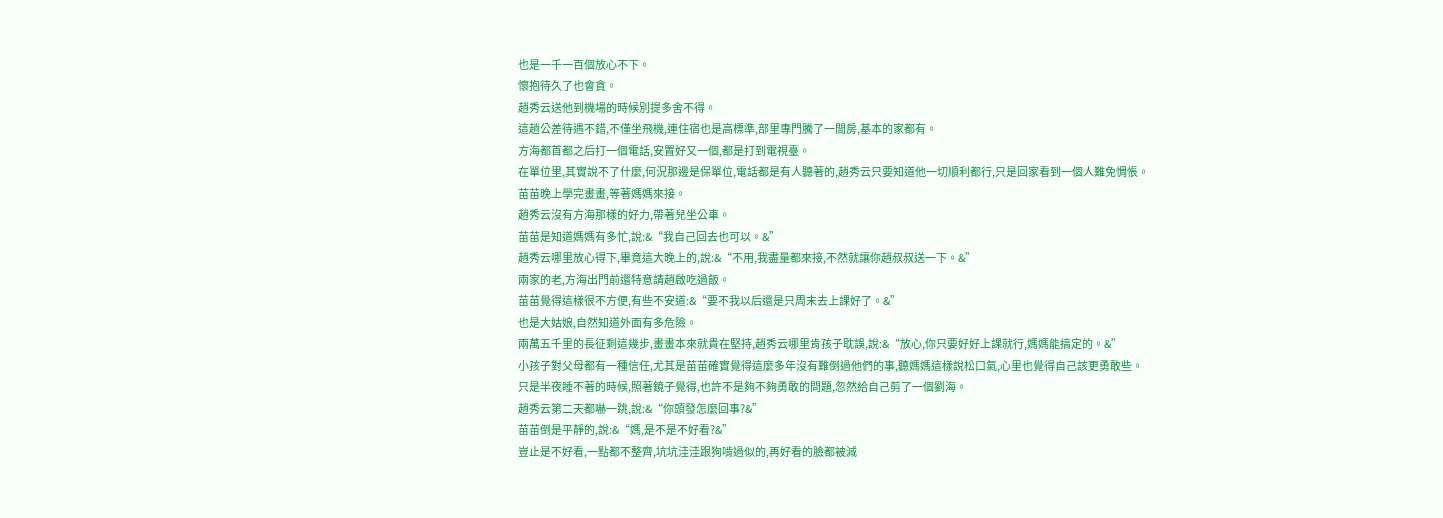也是一千一百個放心不下。
懷抱待久了也會貪。
趙秀云送他到機場的時候別提多舍不得。
這趟公差待遇不錯,不僅坐飛機,連住宿也是高標準,部里專門騰了一間房,基本的家都有。
方海都首都之后打一個電話,安置好又一個,都是打到電視臺。
在單位里,其實說不了什麼,何況那邊是保單位,電話都是有人聽著的,趙秀云只要知道他一切順利都行,只是回家看到一個人難免惆悵。
苗苗晚上學完畫畫,等著媽媽來接。
趙秀云沒有方海那樣的好力,帶著兒坐公車。
苗苗是知道媽媽有多忙,說:&“我自己回去也可以。&”
趙秀云哪里放心得下,畢竟這大晚上的,說:&“不用,我盡量都來接,不然就讓你趙叔叔送一下。&”
兩家的老,方海出門前還特意請趙啟吃過飯。
苗苗覺得這樣很不方便,有些不安道:&“要不我以后還是只周末去上課好了。&”
也是大姑娘,自然知道外面有多危險。
兩萬五千里的長征剩這幾步,畫畫本來就貴在堅持,趙秀云哪里肯孩子耽誤,說:&“放心,你只要好好上課就行,媽媽能搞定的。&”
小孩子對父母都有一種信任,尤其是苗苗確實覺得這麼多年沒有難倒過他們的事,聽媽媽這樣說松口氣,心里也覺得自己該更勇敢些。
只是半夜睡不著的時候,照著鏡子覺得,也許不是夠不夠勇敢的問題,忽然給自己剪了一個劉海。
趙秀云第二天都嚇一跳,說:&“你頭發怎麼回事?&”
苗苗倒是平靜的,說:&“媽,是不是不好看?&”
豈止是不好看,一點都不整齊,坑坑洼洼跟狗啃過似的,再好看的臉都被減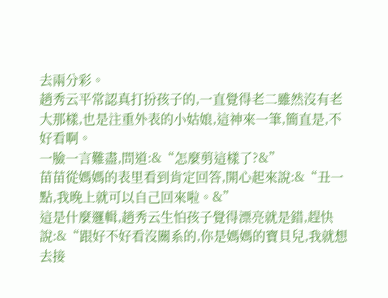去兩分彩。
趙秀云平常認真打扮孩子的,一直覺得老二雖然沒有老大那樣,也是注重外表的小姑娘,這神來一筆,簡直是,不好看啊。
一臉一言難盡,問道:&“怎麼剪這樣了?&”
苗苗從媽媽的表里看到肯定回答,開心起來說:&“丑一點,我晚上就可以自己回來啦。&”
這是什麼邏輯,趙秀云生怕孩子覺得漂亮就是錯,趕快說:&“跟好不好看沒關系的,你是媽媽的寶貝兒,我就想去接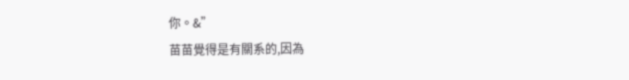你。&”
苗苗覺得是有關系的,因為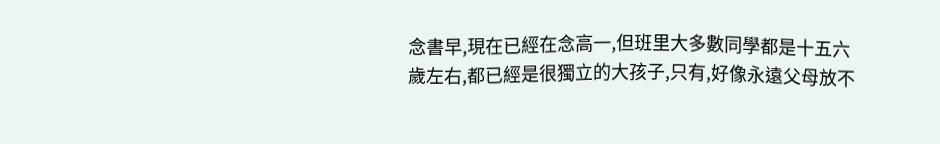念書早,現在已經在念高一,但班里大多數同學都是十五六歲左右,都已經是很獨立的大孩子,只有,好像永遠父母放不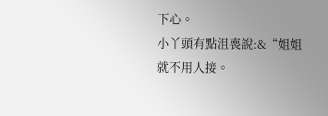下心。
小丫頭有點沮喪說:&“姐姐就不用人接。